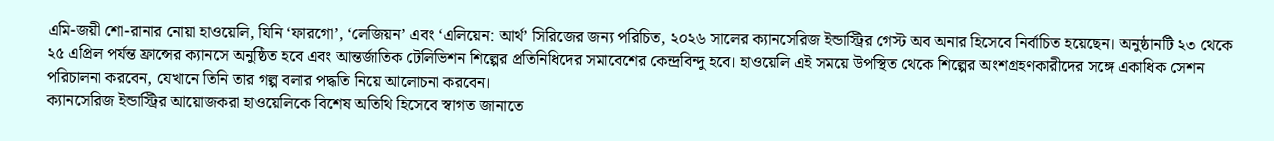এমি-জয়ী শো-রানার নোয়া হাওয়েলি, যিনি ‘ফারগো’, ‘লেজিয়ন’ এবং ‘এলিয়েন: আর্থ’ সিরিজের জন্য পরিচিত, ২০২৬ সালের ক্যানসেরিজ ইন্ডাস্ট্রির গেস্ট অব অনার হিসেবে নির্বাচিত হয়েছেন। অনুষ্ঠানটি ২৩ থেকে ২৫ এপ্রিল পর্যন্ত ফ্রান্সের ক্যানসে অনুষ্ঠিত হবে এবং আন্তর্জাতিক টেলিভিশন শিল্পের প্রতিনিধিদের সমাবেশের কেন্দ্রবিন্দু হবে। হাওয়েলি এই সময়ে উপস্থিত থেকে শিল্পের অংশগ্রহণকারীদের সঙ্গে একাধিক সেশন পরিচালনা করবেন, যেখানে তিনি তার গল্প বলার পদ্ধতি নিয়ে আলোচনা করবেন।
ক্যানসেরিজ ইন্ডাস্ট্রির আয়োজকরা হাওয়েলিকে বিশেষ অতিথি হিসেবে স্বাগত জানাতে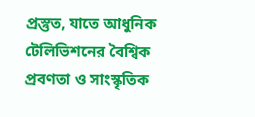প্রস্তুত, যাতে আধুনিক টেলিভিশনের বৈশ্বিক প্রবণতা ও সাংস্কৃতিক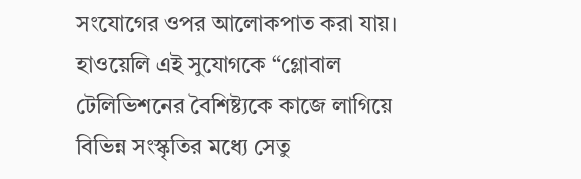সংযোগের ওপর আলোকপাত করা যায়। হাওয়েলি এই সুযোগকে “গ্লোবাল টেলিভিশনের বৈশিষ্ট্যকে কাজে লাগিয়ে বিভিন্ন সংস্কৃতির মধ্যে সেতু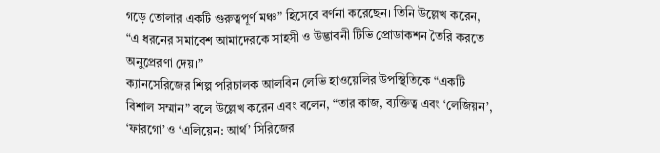গড়ে তোলার একটি গুরুত্বপূর্ণ মঞ্চ” হিসেবে বর্ণনা করেছেন। তিনি উল্লেখ করেন, “এ ধরনের সমাবেশ আমাদেরকে সাহসী ও উদ্ভাবনী টিভি প্রোডাকশন তৈরি করতে অনুপ্রেরণা দেয়।”
ক্যানসেরিজের শিল্প পরিচালক আলবিন লেভি হাওয়েলির উপস্থিতিকে “একটি বিশাল সম্মান” বলে উল্লেখ করেন এবং বলেন, “তার কাজ, ব্যক্তিত্ব এবং ‘লেজিয়ন’, ‘ফারগো’ ও ‘এলিয়েন: আর্থ’ সিরিজের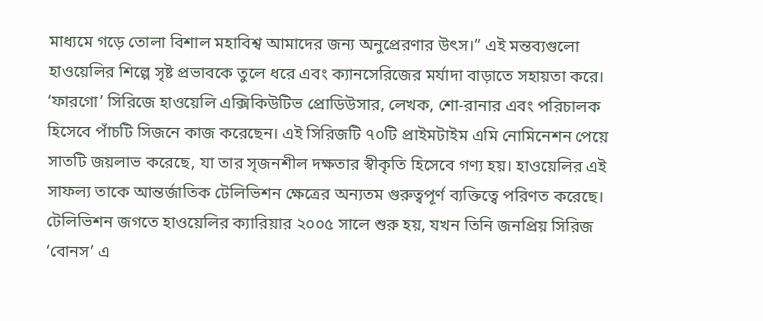মাধ্যমে গড়ে তোলা বিশাল মহাবিশ্ব আমাদের জন্য অনুপ্রেরণার উৎস।” এই মন্তব্যগুলো হাওয়েলির শিল্পে সৃষ্ট প্রভাবকে তুলে ধরে এবং ক্যানসেরিজের মর্যাদা বাড়াতে সহায়তা করে।
‘ফারগো’ সিরিজে হাওয়েলি এক্সিকিউটিভ প্রোডিউসার, লেখক, শো-রানার এবং পরিচালক হিসেবে পাঁচটি সিজনে কাজ করেছেন। এই সিরিজটি ৭০টি প্রাইমটাইম এমি নোমিনেশন পেয়ে সাতটি জয়লাভ করেছে, যা তার সৃজনশীল দক্ষতার স্বীকৃতি হিসেবে গণ্য হয়। হাওয়েলির এই সাফল্য তাকে আন্তর্জাতিক টেলিভিশন ক্ষেত্রের অন্যতম গুরুত্বপূর্ণ ব্যক্তিত্বে পরিণত করেছে।
টেলিভিশন জগতে হাওয়েলির ক্যারিয়ার ২০০৫ সালে শুরু হয়, যখন তিনি জনপ্রিয় সিরিজ ‘বোনস’ এ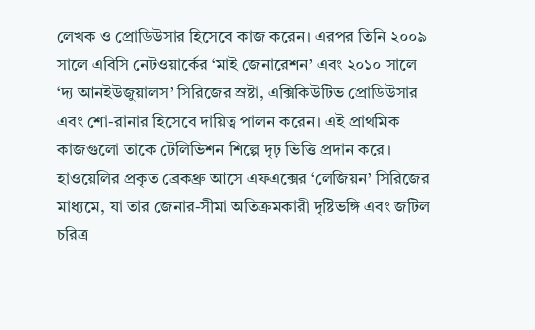লেখক ও প্রোডিউসার হিসেবে কাজ করেন। এরপর তিনি ২০০৯ সালে এবিসি নেটওয়ার্কের ‘মাই জেনারেশন’ এবং ২০১০ সালে ‘দ্য আনইউজুয়ালস’ সিরিজের স্রষ্টা, এক্সিকিউটিভ প্রোডিউসার এবং শো-রানার হিসেবে দায়িত্ব পালন করেন। এই প্রাথমিক কাজগুলো তাকে টেলিভিশন শিল্পে দৃঢ় ভিত্তি প্রদান করে।
হাওয়েলির প্রকৃত ব্রেকথ্রু আসে এফএক্সের ‘লেজিয়ন’ সিরিজের মাধ্যমে, যা তার জেনার-সীমা অতিক্রমকারী দৃষ্টিভঙ্গি এবং জটিল চরিত্র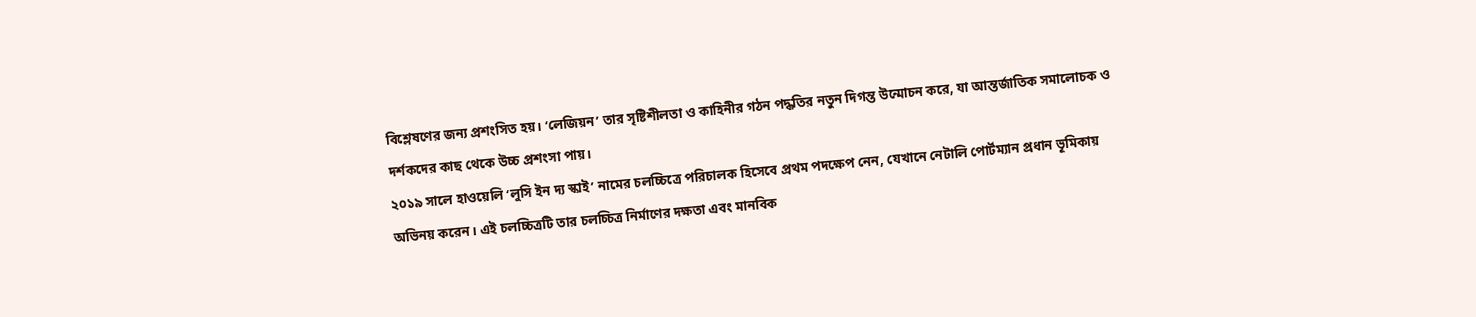বিশ্লেষণের জন্য প্রশংসিত হয়। ‘লেজিয়ন’ তার সৃষ্টিশীলতা ও কাহিনীর গঠন পদ্ধতির নতুন দিগন্ত উন্মোচন করে, যা আন্তর্জাতিক সমালোচক ও দর্শকদের কাছ থেকে উচ্চ প্রশংসা পায়।
২০১৯ সালে হাওয়েলি ‘লুসি ইন দ্য স্কাই’ নামের চলচ্চিত্রে পরিচালক হিসেবে প্রথম পদক্ষেপ নেন, যেখানে নেটালি পোর্টম্যান প্রধান ভূমিকায় অভিনয় করেন। এই চলচ্চিত্রটি তার চলচ্চিত্র নির্মাণের দক্ষতা এবং মানবিক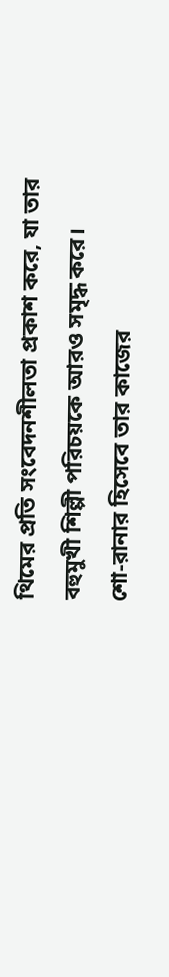থিমের প্রতি সংবেদনশীলতা প্রকাশ করে, যা তার বহুমুখী শিল্পী পরিচয়কে আরও সমৃদ্ধ করে।
শো-রানার হিসেবে তার কাজের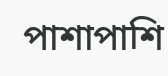পাশাপাশি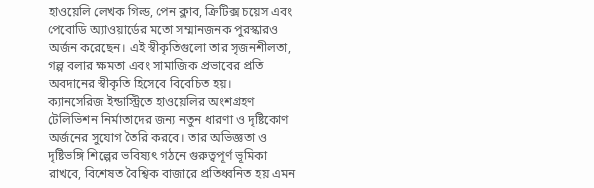হাওয়েলি লেখক গিল্ড, পেন ক্লাব, ক্রিটিক্স চয়েস এবং পেবোডি অ্যাওয়ার্ডের মতো সম্মানজনক পুরস্কারও অর্জন করেছেন। এই স্বীকৃতিগুলো তার সৃজনশীলতা, গল্প বলার ক্ষমতা এবং সামাজিক প্রভাবের প্রতি অবদানের স্বীকৃতি হিসেবে বিবেচিত হয়।
ক্যানসেরিজ ইন্ডাস্ট্রিতে হাওয়েলির অংশগ্রহণ টেলিভিশন নির্মাতাদের জন্য নতুন ধারণা ও দৃষ্টিকোণ অর্জনের সুযোগ তৈরি করবে। তার অভিজ্ঞতা ও দৃষ্টিভঙ্গি শিল্পের ভবিষ্যৎ গঠনে গুরুত্বপূর্ণ ভূমিকা রাখবে, বিশেষত বৈশ্বিক বাজারে প্রতিধ্বনিত হয় এমন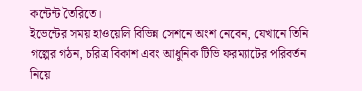কন্টেন্ট তৈরিতে।
ইভেন্টের সময় হাওয়েলি বিভিন্ন সেশনে অংশ নেবেন, যেখানে তিনি গল্পের গঠন, চরিত্র বিকাশ এবং আধুনিক টিভি ফরম্যাটের পরিবর্তন নিয়ে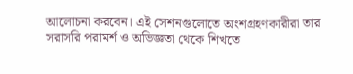আলোচনা করবেন। এই সেশনগুলোতে অংশগ্রহণকারীরা তার সরাসরি পরামর্শ ও অভিজ্ঞতা থেকে শিখতে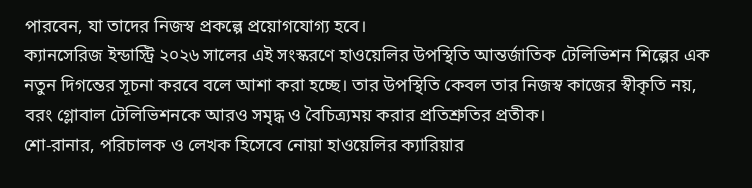পারবেন, যা তাদের নিজস্ব প্রকল্পে প্রয়োগযোগ্য হবে।
ক্যানসেরিজ ইন্ডাস্ট্রি ২০২৬ সালের এই সংস্করণে হাওয়েলির উপস্থিতি আন্তর্জাতিক টেলিভিশন শিল্পের এক নতুন দিগন্তের সূচনা করবে বলে আশা করা হচ্ছে। তার উপস্থিতি কেবল তার নিজস্ব কাজের স্বীকৃতি নয়, বরং গ্লোবাল টেলিভিশনকে আরও সমৃদ্ধ ও বৈচিত্র্যময় করার প্রতিশ্রুতির প্রতীক।
শো-রানার, পরিচালক ও লেখক হিসেবে নোয়া হাওয়েলির ক্যারিয়ার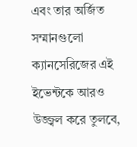এবং তার অর্জিত সম্মানগুলো ক্যানসেরিজের এই ইভেন্টকে আরও উজ্জ্বল করে তুলবে,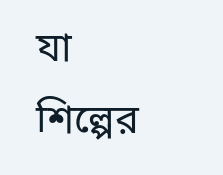যা শিল্পের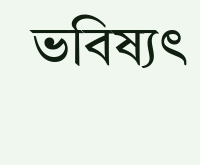ভবিষ্যৎ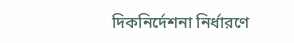দিকনির্দেশনা নির্ধারণে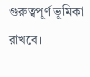গুরুত্বপূর্ণ ভূমিকা রাখবে।